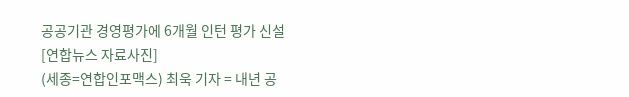공공기관 경영평가에 6개월 인턴 평가 신설
[연합뉴스 자료사진]
(세종=연합인포맥스) 최욱 기자 = 내년 공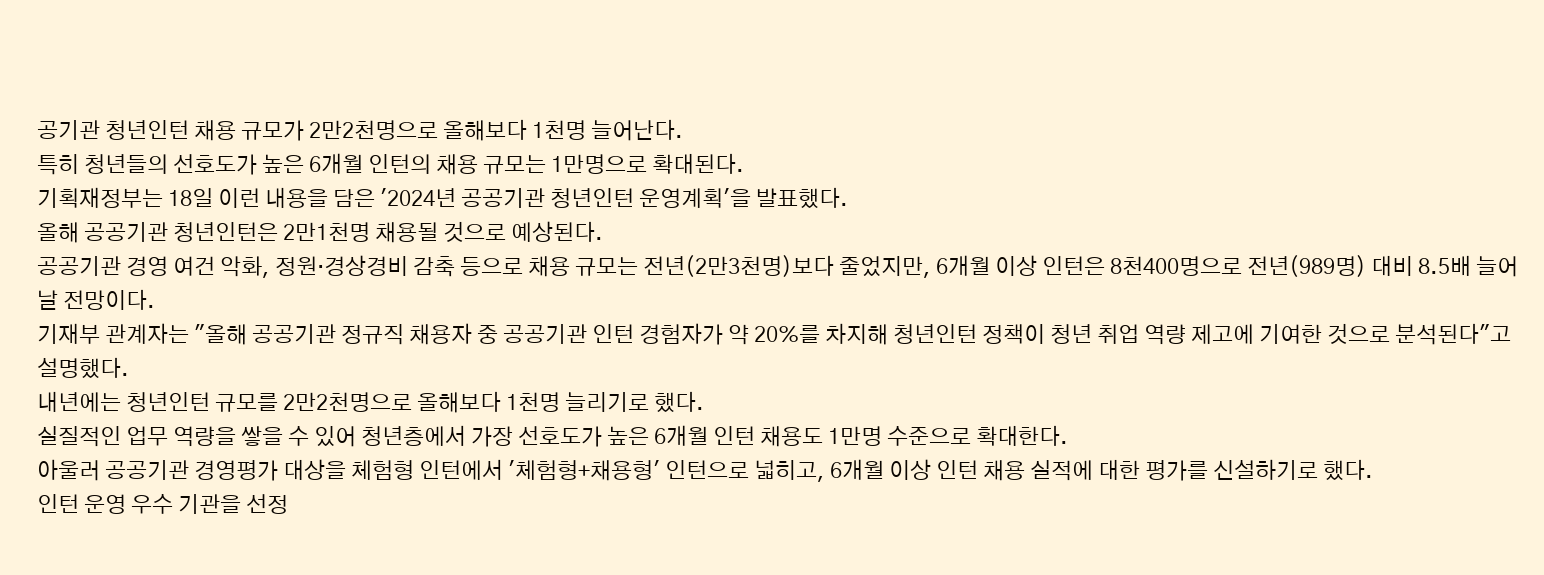공기관 청년인턴 채용 규모가 2만2천명으로 올해보다 1천명 늘어난다.
특히 청년들의 선호도가 높은 6개월 인턴의 채용 규모는 1만명으로 확대된다.
기획재정부는 18일 이런 내용을 담은 '2024년 공공기관 청년인턴 운영계획'을 발표했다.
올해 공공기관 청년인턴은 2만1천명 채용될 것으로 예상된다.
공공기관 경영 여건 악화, 정원·경상경비 감축 등으로 채용 규모는 전년(2만3천명)보다 줄었지만, 6개월 이상 인턴은 8천400명으로 전년(989명) 대비 8.5배 늘어날 전망이다.
기재부 관계자는 "올해 공공기관 정규직 채용자 중 공공기관 인턴 경험자가 약 20%를 차지해 청년인턴 정책이 청년 취업 역량 제고에 기여한 것으로 분석된다"고 설명했다.
내년에는 청년인턴 규모를 2만2천명으로 올해보다 1천명 늘리기로 했다.
실질적인 업무 역량을 쌓을 수 있어 청년층에서 가장 선호도가 높은 6개월 인턴 채용도 1만명 수준으로 확대한다.
아울러 공공기관 경영평가 대상을 체험형 인턴에서 '체험형+채용형' 인턴으로 넓히고, 6개월 이상 인턴 채용 실적에 대한 평가를 신설하기로 했다.
인턴 운영 우수 기관을 선정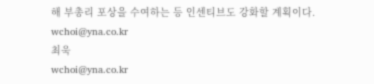해 부총리 포상을 수여하는 등 인센티브도 강화할 계획이다.
wchoi@yna.co.kr
최욱
wchoi@yna.co.kr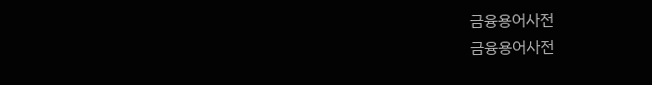금융용어사전
금융용어사전